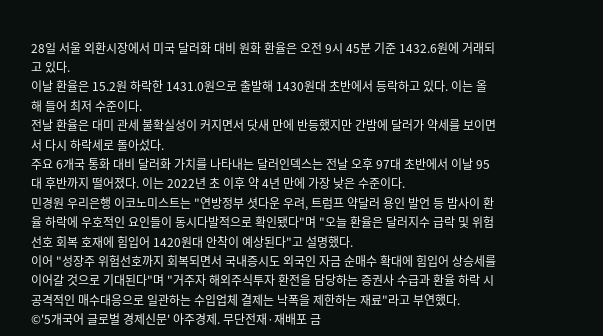28일 서울 외환시장에서 미국 달러화 대비 원화 환율은 오전 9시 45분 기준 1432.6원에 거래되고 있다.
이날 환율은 15.2원 하락한 1431.0원으로 출발해 1430원대 초반에서 등락하고 있다. 이는 올해 들어 최저 수준이다.
전날 환율은 대미 관세 불확실성이 커지면서 닷새 만에 반등했지만 간밤에 달러가 약세를 보이면서 다시 하락세로 돌아섰다.
주요 6개국 통화 대비 달러화 가치를 나타내는 달러인덱스는 전날 오후 97대 초반에서 이날 95대 후반까지 떨어졌다. 이는 2022년 초 이후 약 4년 만에 가장 낮은 수준이다.
민경원 우리은행 이코노미스트는 "연방정부 셧다운 우려, 트럼프 약달러 용인 발언 등 밤사이 환율 하락에 우호적인 요인들이 동시다발적으로 확인됐다"며 "오늘 환율은 달러지수 급락 및 위험선호 회복 호재에 힘입어 1420원대 안착이 예상된다"고 설명했다.
이어 "성장주 위험선호까지 회복되면서 국내증시도 외국인 자금 순매수 확대에 힘입어 상승세를 이어갈 것으로 기대된다"며 "거주자 해외주식투자 환전을 담당하는 증권사 수급과 환율 하락 시 공격적인 매수대응으로 일관하는 수입업체 결제는 낙폭을 제한하는 재료"라고 부연했다.
©'5개국어 글로벌 경제신문' 아주경제. 무단전재·재배포 금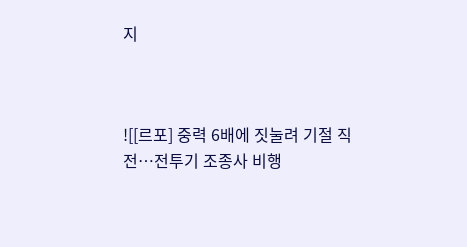지



![[르포] 중력 6배에 짓눌려 기절 직전…전투기 조종사 비행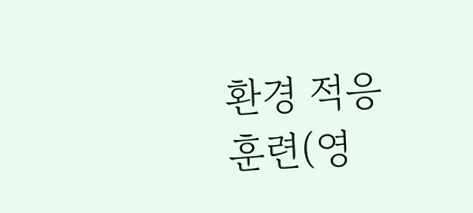환경 적응훈련(영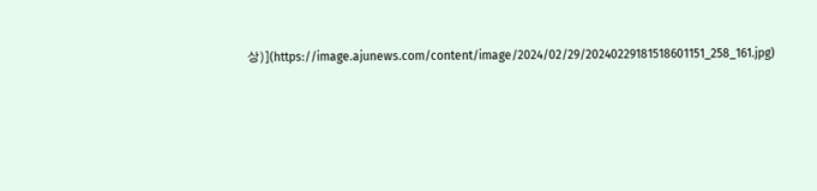상)](https://image.ajunews.com/content/image/2024/02/29/20240229181518601151_258_161.jpg)